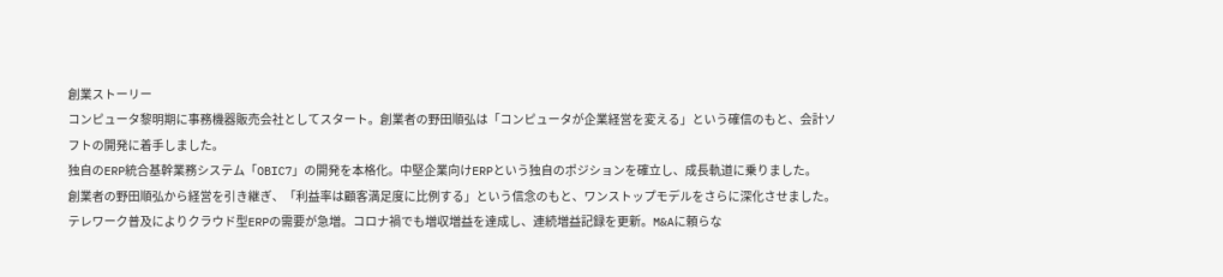創業ストーリー
コンピュータ黎明期に事務機器販売会社としてスタート。創業者の野田順弘は「コンピュータが企業経営を変える」という確信のもと、会計ソフトの開発に着手しました。
独自のERP統合基幹業務システム「OBIC7」の開発を本格化。中堅企業向けERPという独自のポジションを確立し、成長軌道に乗りました。
創業者の野田順弘から経営を引き継ぎ、「利益率は顧客満足度に比例する」という信念のもと、ワンストップモデルをさらに深化させました。
テレワーク普及によりクラウド型ERPの需要が急増。コロナ禍でも増収増益を達成し、連続増益記録を更新。M&Aに頼らな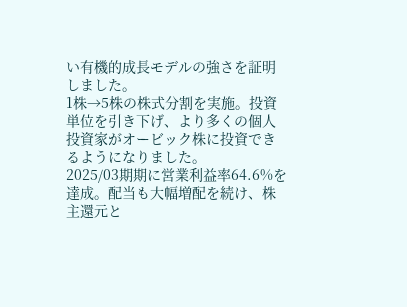い有機的成長モデルの強さを証明しました。
1株→5株の株式分割を実施。投資単位を引き下げ、より多くの個人投資家がオービック株に投資できるようになりました。
2025/03期期に営業利益率64.6%を達成。配当も大幅増配を続け、株主還元と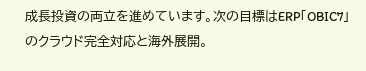成長投資の両立を進めています。次の目標はERP「OBIC7」のクラウド完全対応と海外展開。